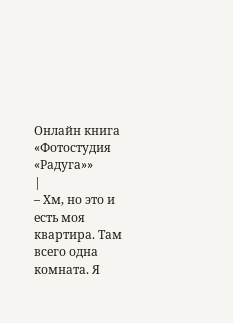Онлайн книга «Фотостудия «Радуга»»
|
– Хм, но это и есть моя квартира. Там всего одна комната. Я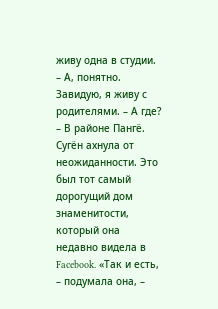живу одна в студии. – А, понятно. Завидую, я живу с родителями. – А где? – В районе Пангё. Сугён ахнула от неожиданности. Это был тот самый дорогущий дом знаменитости, который она недавно видела в Facebook. «Так и есть, – подумала она, –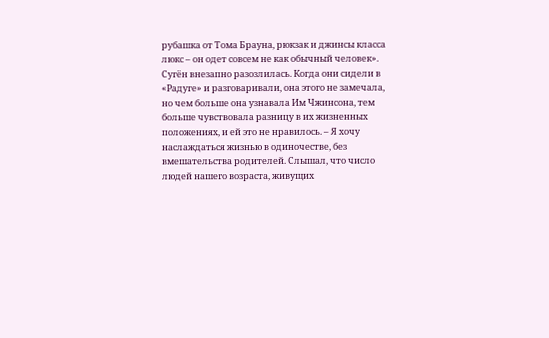рубашка от Тома Брауна, рюкзак и джинсы класса люкс – он одет совсем не как обычный человек». Сугён внезапно разозлилась. Когда они сидели в «Радуге» и разговаривали, она этого не замечала, но чем больше она узнавала Им Чжинсона, тем больше чувствовала разницу в их жизненных положениях, и ей это не нравилось. – Я хочу наслаждаться жизнью в одиночестве, без вмешательства родителей. Слышал, что число людей нашего возраста, живущих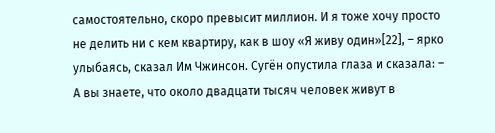самостоятельно, скоро превысит миллион. И я тоже хочу просто не делить ни с кем квартиру, как в шоу «Я живу один»[22], – ярко улыбаясь, сказал Им Чжинсон. Сугён опустила глаза и сказала: – А вы знаете, что около двадцати тысяч человек живут в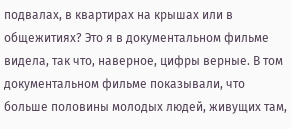подвалах, в квартирах на крышах или в общежитиях? Это я в документальном фильме видела, так что, наверное, цифры верные. В том документальном фильме показывали, что больше половины молодых людей, живущих там,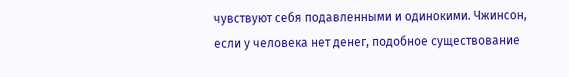чувствуют себя подавленными и одинокими. Чжинсон, если у человека нет денег, подобное существование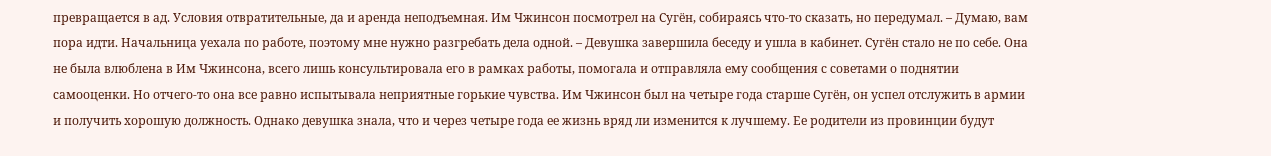превращается в ад. Условия отвратительные, да и аренда неподъемная. Им Чжинсон посмотрел на Сугён, собираясь что-то сказать, но передумал. – Думаю, вам пора идти. Начальница уехала по работе, поэтому мне нужно разгребать дела одной. – Девушка завершила беседу и ушла в кабинет. Сугён стало не по себе. Она не была влюблена в Им Чжинсона, всего лишь консультировала его в рамках работы, помогала и отправляла ему сообщения с советами о поднятии самооценки. Но отчего-то она все равно испытывала неприятные горькие чувства. Им Чжинсон был на четыре года старше Сугён, он успел отслужить в армии и получить хорошую должность. Однако девушка знала, что и через четыре года ее жизнь вряд ли изменится к лучшему. Ее родители из провинции будут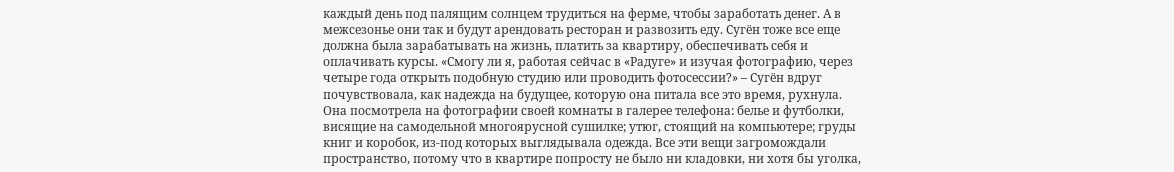каждый день под палящим солнцем трудиться на ферме, чтобы заработать денег. А в межсезонье они так и будут арендовать ресторан и развозить еду. Сугён тоже все еще должна была зарабатывать на жизнь, платить за квартиру, обеспечивать себя и оплачивать курсы. «Смогу ли я, работая сейчас в «Радуге» и изучая фотографию, через четыре года открыть подобную студию или проводить фотосессии?» – Сугён вдруг почувствовала, как надежда на будущее, которую она питала все это время, рухнула. Она посмотрела на фотографии своей комнаты в галерее телефона: белье и футболки, висящие на самодельной многоярусной сушилке; утюг, стоящий на компьютере; груды книг и коробок, из-под которых выглядывала одежда. Все эти вещи загромождали пространство, потому что в квартире попросту не было ни кладовки, ни хотя бы уголка,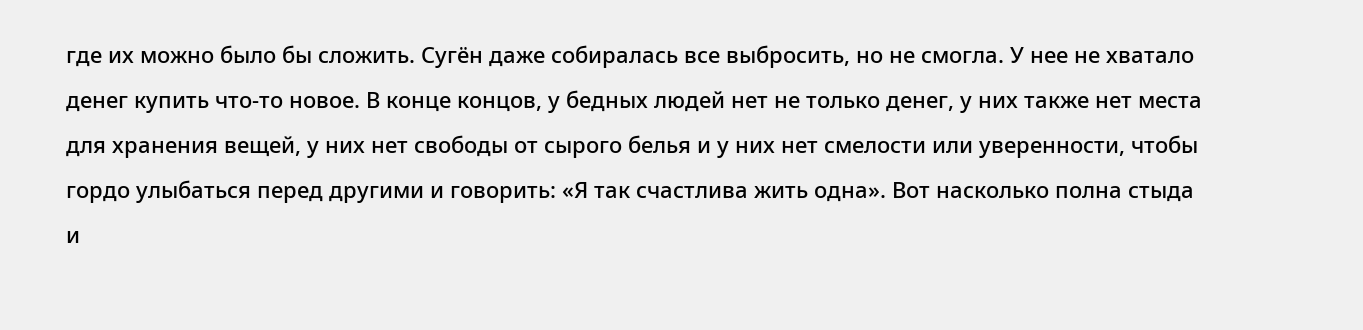где их можно было бы сложить. Сугён даже собиралась все выбросить, но не смогла. У нее не хватало денег купить что-то новое. В конце концов, у бедных людей нет не только денег, у них также нет места для хранения вещей, у них нет свободы от сырого белья и у них нет смелости или уверенности, чтобы гордо улыбаться перед другими и говорить: «Я так счастлива жить одна». Вот насколько полна стыда и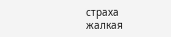страха жалкая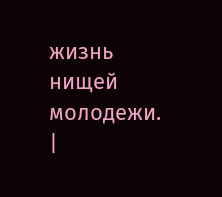жизнь нищей молодежи. |